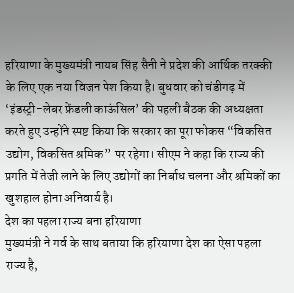हरियाणा के मुख्यमंत्री नायब सिंह सैनी ने प्रदेश की आर्थिक तरक्की के लिए एक नया विजन पेश किया है। बुधवार को चंडीगढ़ में ‘इंडस्ट्री-लेबर फ्रेंडली काऊंसिल’ की पहली बैठक की अध्यक्षता करते हुए उन्होंने स्पष्ट किया कि सरकार का पूरा फोकस “विकसित उद्योग, विकसित श्रमिक” पर रहेगा। सीएम ने कहा कि राज्य की प्रगति में तेजी लाने के लिए उद्योगों का निर्बाध चलना और श्रमिकों का खुशहाल होना अनिवार्य है।
देश का पहला राज्य बना हरियाणा
मुख्यमंत्री ने गर्व के साथ बताया कि हरियाणा देश का ऐसा पहला राज्य है,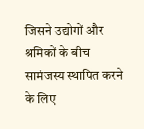जिसने उद्योगों और श्रमिकों के बीच सामंजस्य स्थापित करने के लिए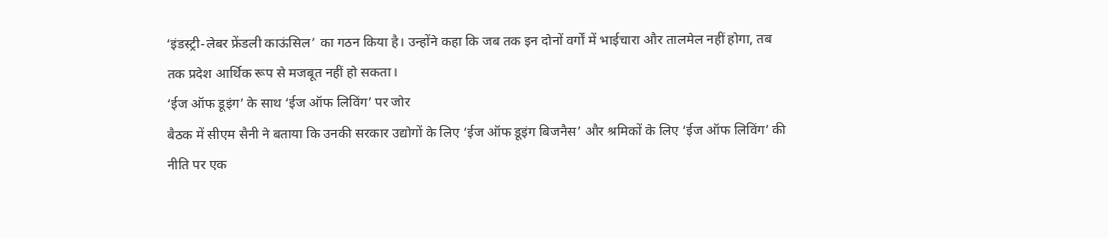‘इंडस्ट्री-लेबर फ्रेंडली काऊंसिल’ का गठन किया है। उन्होंने कहा कि जब तक इन दोनों वर्गों में भाईचारा और तालमेल नहीं होगा, तब तक प्रदेश आर्थिक रूप से मजबूत नहीं हो सकता।
‘ईज ऑफ डूइंग’ के साथ ‘ईज ऑफ लिविंग’ पर जोर
बैठक में सीएम सैनी ने बताया कि उनकी सरकार उद्योगों के लिए ‘ईज ऑफ डूइंग बिजनैस’ और श्रमिकों के लिए ‘ईज ऑफ लिविंग’ की नीति पर एक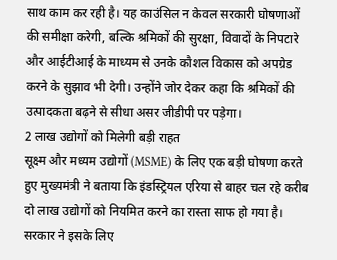साथ काम कर रही है। यह काउंसिल न केवल सरकारी घोषणाओं की समीक्षा करेगी, बल्कि श्रमिकों की सुरक्षा, विवादों के निपटारे और आईटीआई के माध्यम से उनके कौशल विकास को अपग्रेड करने के सुझाव भी देगी। उन्होंने जोर देकर कहा कि श्रमिकों की उत्पादकता बढ़ने से सीधा असर जीडीपी पर पड़ेगा।
2 लाख उद्योगों को मिलेगी बड़ी राहत
सूक्ष्म और मध्यम उद्योगों (MSME) के लिए एक बड़ी घोषणा करते हुए मुख्यमंत्री ने बताया कि इंडस्ट्रियल एरिया से बाहर चल रहे करीब दो लाख उद्योगों को नियमित करने का रास्ता साफ हो गया है। सरकार ने इसके लिए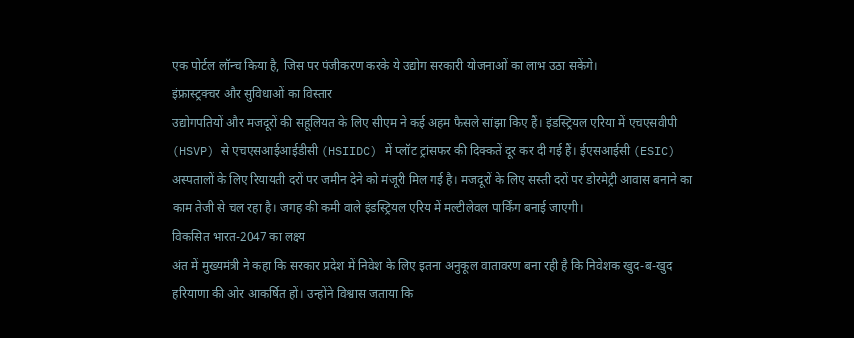एक पोर्टल लॉन्च किया है, जिस पर पंजीकरण करके ये उद्योग सरकारी योजनाओं का लाभ उठा सकेंगे।
इंफ्रास्ट्रक्चर और सुविधाओं का विस्तार
उद्योगपतियों और मजदूरों की सहूलियत के लिए सीएम ने कई अहम फैसले सांझा किए हैं। इंडस्ट्रियल एरिया में एचएसवीपी (HSVP) से एचएसआईआईडीसी (HSIIDC) में प्लॉट ट्रांसफर की दिक्कतें दूर कर दी गई हैं। ईएसआईसी (ESIC) अस्पतालों के लिए रियायती दरों पर जमीन देने को मंजूरी मिल गई है। मजदूरों के लिए सस्ती दरों पर डोरमेट्री आवास बनाने का काम तेजी से चल रहा है। जगह की कमी वाले इंडस्ट्रियल एरिय में मल्टीलेवल पार्किंग बनाई जाएगी।
विकसित भारत-2047 का लक्ष्य
अंत में मुख्यमंत्री ने कहा कि सरकार प्रदेश में निवेश के लिए इतना अनुकूल वातावरण बना रही है कि निवेशक खुद-ब-खुद हरियाणा की ओर आकर्षित हों। उन्होंने विश्वास जताया कि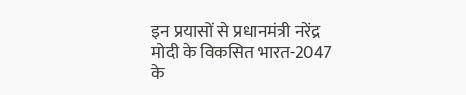इन प्रयासों से प्रधानमंत्री नरेंद्र मोदी के विकसित भारत-2047 के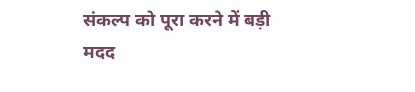संकल्प को पूरा करने में बड़ी मदद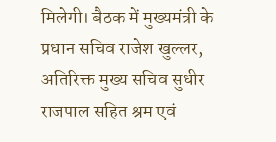मिलेगी। बैठक में मुख्यमंत्री के प्रधान सचिव राजेश खुल्लर, अतिरिक्त मुख्य सचिव सुधीर राजपाल सहित श्रम एवं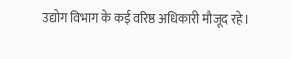उद्योग विभाग के कई वरिष्ठ अधिकारी मौजूद रहे।